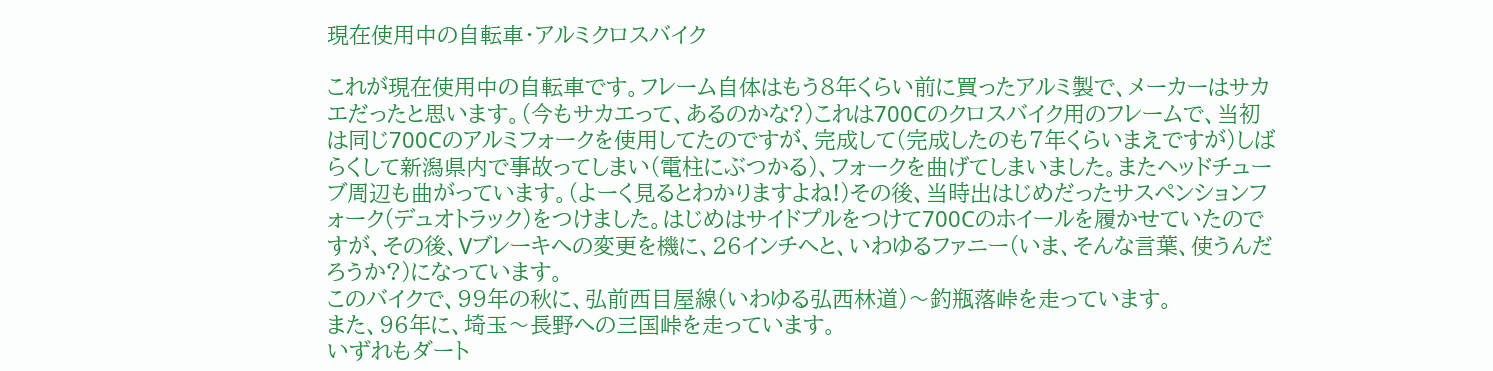現在使用中の自転車・アルミクロスバイク

これが現在使用中の自転車です。フレーム自体はもう8年くらい前に買ったアルミ製で、メーカーはサカエだったと思います。(今もサカエって、あるのかな?)これは700Cのクロスバイク用のフレームで、当初は同じ700Cのアルミフォークを使用してたのですが、完成して(完成したのも7年くらいまえですが)しばらくして新潟県内で事故ってしまい(電柱にぶつかる)、フォークを曲げてしまいました。またヘッドチューブ周辺も曲がっています。(よーく見るとわかりますよね!)その後、当時出はじめだったサスペンションフォーク(デュオトラック)をつけました。はじめはサイドプルをつけて700Cのホイールを履かせていたのですが、その後、Vブレーキへの変更を機に、26インチへと、いわゆるファニー(いま、そんな言葉、使うんだろうか?)になっています。
このバイクで、99年の秋に、弘前西目屋線(いわゆる弘西林道)〜釣瓶落峠を走っています。
また、96年に、埼玉〜長野への三国峠を走っています。
いずれもダート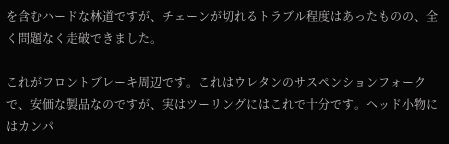を含むハードな林道ですが、チェーンが切れるトラブル程度はあったものの、全く問題なく走破できました。

これがフロントブレーキ周辺です。これはウレタンのサスペンションフォークで、安価な製品なのですが、実はツーリングにはこれで十分です。ヘッド小物にはカンパ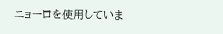ニョーロを使用していま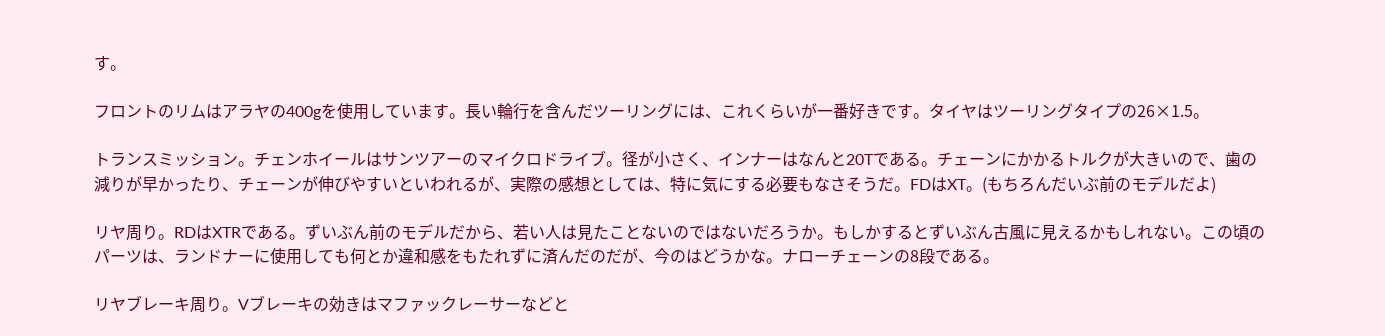す。

フロントのリムはアラヤの400gを使用しています。長い輪行を含んだツーリングには、これくらいが一番好きです。タイヤはツーリングタイプの26×1.5。

トランスミッション。チェンホイールはサンツアーのマイクロドライブ。径が小さく、インナーはなんと20Tである。チェーンにかかるトルクが大きいので、歯の減りが早かったり、チェーンが伸びやすいといわれるが、実際の感想としては、特に気にする必要もなさそうだ。FDはXT。(もちろんだいぶ前のモデルだよ)

リヤ周り。RDはXTRである。ずいぶん前のモデルだから、若い人は見たことないのではないだろうか。もしかするとずいぶん古風に見えるかもしれない。この頃のパーツは、ランドナーに使用しても何とか違和感をもたれずに済んだのだが、今のはどうかな。ナローチェーンの8段である。

リヤブレーキ周り。Vブレーキの効きはマファックレーサーなどと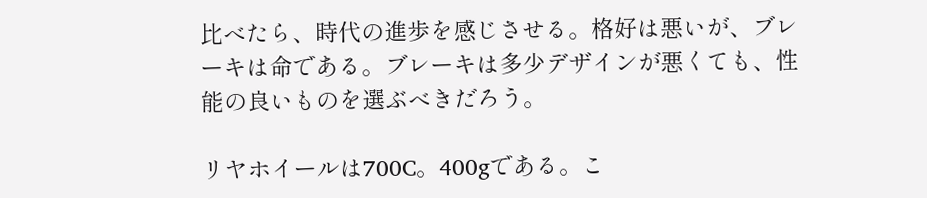比べたら、時代の進歩を感じさせる。格好は悪いが、ブレーキは命である。ブレーキは多少デザインが悪くても、性能の良いものを選ぶべきだろう。

リヤホイールは700C。400gである。こ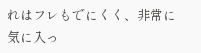れはフレもでにくく、非常に気に入っ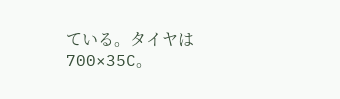ている。タイヤは700×35C。